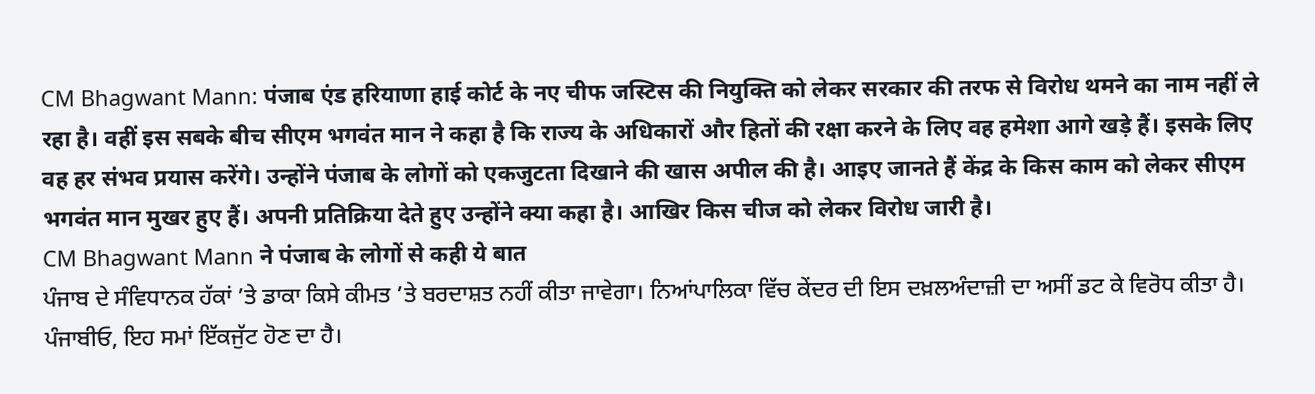CM Bhagwant Mann: पंजाब एंड हरियाणा हाई कोर्ट के नए चीफ जस्टिस की नियुक्ति को लेकर सरकार की तरफ से विरोध थमने का नाम नहीं ले रहा है। वहीं इस सबके बीच सीएम भगवंत मान ने कहा है कि राज्य के अधिकारों और हितों की रक्षा करने के लिए वह हमेशा आगे खड़े हैं। इसके लिए वह हर संभव प्रयास करेंगे। उन्होंने पंजाब के लोगों को एकजुटता दिखाने की खास अपील की है। आइए जानते हैं केंद्र के किस काम को लेकर सीएम भगवंत मान मुखर हुए हैं। अपनी प्रतिक्रिया देते हुए उन्होंने क्या कहा है। आखिर किस चीज को लेकर विरोध जारी है।
CM Bhagwant Mann ने पंजाब के लोगों से कही ये बात
ਪੰਜਾਬ ਦੇ ਸੰਵਿਧਾਨਕ ਹੱਕਾਂ ’ਤੇ ਡਾਕਾ ਕਿਸੇ ਕੀਮਤ ’ਤੇ ਬਰਦਾਸ਼ਤ ਨਹੀਂ ਕੀਤਾ ਜਾਵੇਗਾ। ਨਿਆਂਪਾਲਿਕਾ ਵਿੱਚ ਕੇਂਦਰ ਦੀ ਇਸ ਦਖ਼ਲਅੰਦਾਜ਼ੀ ਦਾ ਅਸੀਂ ਡਟ ਕੇ ਵਿਰੋਧ ਕੀਤਾ ਹੈ। ਪੰਜਾਬੀਓ, ਇਹ ਸਮਾਂ ਇੱਕਜੁੱਟ ਹੋਣ ਦਾ ਹੈ।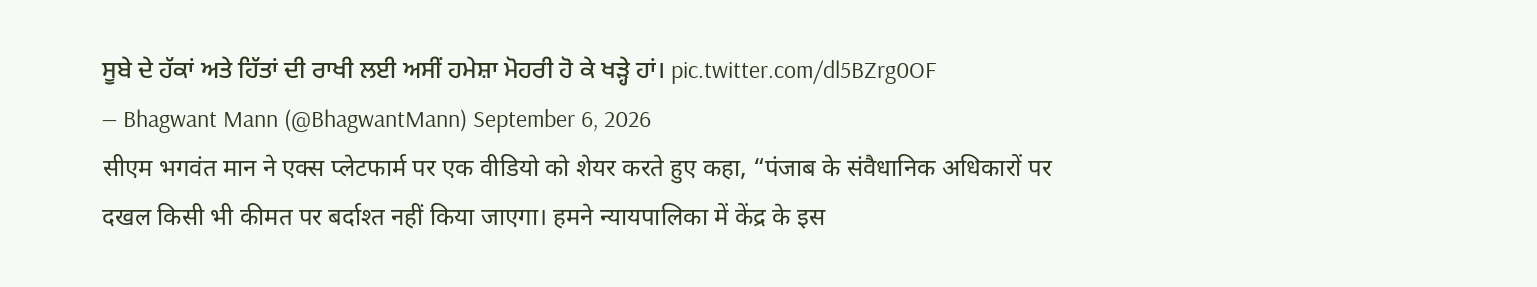ਸੂਬੇ ਦੇ ਹੱਕਾਂ ਅਤੇ ਹਿੱਤਾਂ ਦੀ ਰਾਖੀ ਲਈ ਅਸੀਂ ਹਮੇਸ਼ਾ ਮੋਹਰੀ ਹੋ ਕੇ ਖੜ੍ਹੇ ਹਾਂ। pic.twitter.com/dl5BZrg0OF
— Bhagwant Mann (@BhagwantMann) September 6, 2026
सीएम भगवंत मान ने एक्स प्लेटफार्म पर एक वीडियो को शेयर करते हुए कहा, “पंजाब के संवैधानिक अधिकारों पर दखल किसी भी कीमत पर बर्दाश्त नहीं किया जाएगा। हमने न्यायपालिका में केंद्र के इस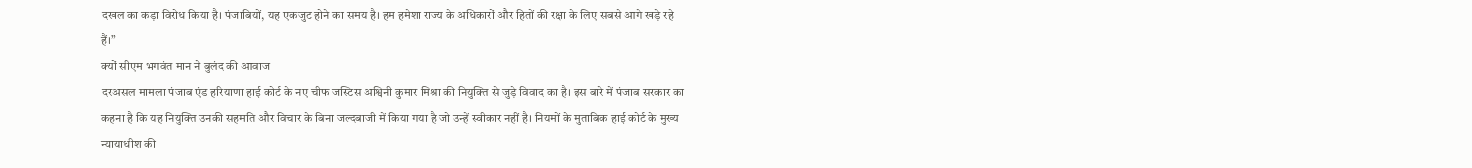दखल का कड़ा विरोध किया है। पंजाबियों, यह एकजुट होने का समय है। हम हमेशा राज्य के अधिकारों और हितों की रक्षा के लिए सबसे आगे खड़े रहे हैं।”
क्यों सीएम भगवंत मान ने बुलंद की आवाज
दरअसल मामला पंजाब एंड हरियाणा हाई कोर्ट के नए चीफ जस्टिस अश्विनी कुमार मिश्रा की नियुक्ति से जुड़े विवाद का है। इस बारे में पंजाब सरकार का कहना है कि यह नियुक्ति उनकी सहमति और विचार के बिना जल्दबाजी में किया गया है जो उन्हें स्वीकार नहीं है। नियमों के मुताबिक हाई कोर्ट के मुख्य न्यायाधीश की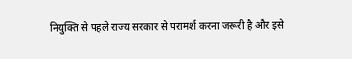नियुक्ति से पहले राज्य सरकार से परामर्श करना जरूरी है और इसे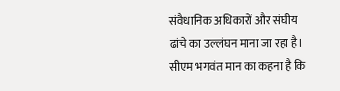संवैधानिक अधिकारों और संघीय ढांचे का उल्लंघन माना जा रहा है।
सीएम भगवंत मान का कहना है कि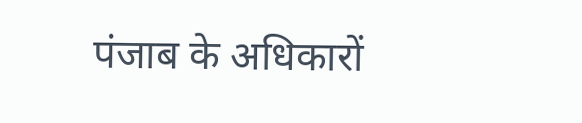पंजाब के अधिकारों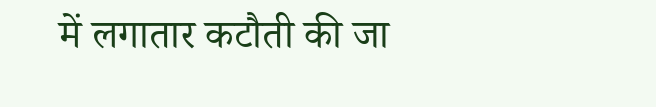में लगातार कटौती की जा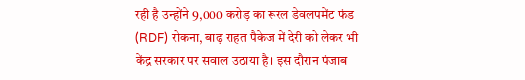रही है उन्होंने 9,000 करोड़ का रूरल डेवलपमेंट फंड (RDF) रोकना, बाढ़ राहत पैकेज में देरी को लेकर भी केंद्र सरकार पर सवाल उठाया है। इस दौरान पंजाब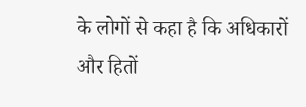के लोगों से कहा है कि अधिकारों और हितों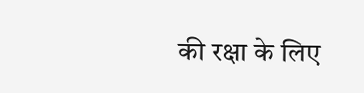की रक्षा के लिए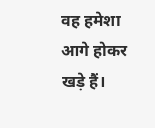वह हमेशा आगे होकर खड़े हैं।